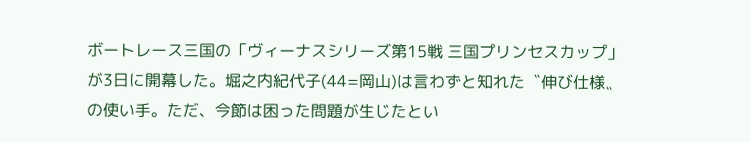ボートレース三国の「ヴィーナスシリーズ第15戦 三国プリンセスカップ」が3日に開幕した。堀之内紀代子(44=岡山)は言わずと知れた〝伸び仕様〟の使い手。ただ、今節は困った問題が生じたとい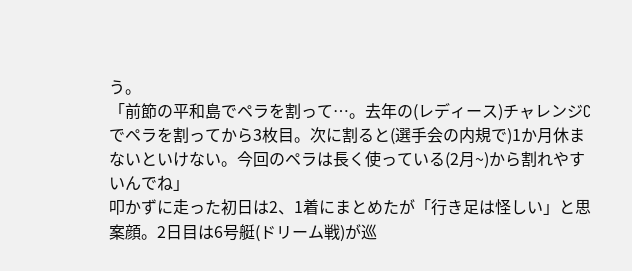う。
「前節の平和島でペラを割って…。去年の(レディース)チャレンジCでペラを割ってから3枚目。次に割ると(選手会の内規で)1か月休まないといけない。今回のペラは長く使っている(2月~)から割れやすいんでね」
叩かずに走った初日は2、1着にまとめたが「行き足は怪しい」と思案顔。2日目は6号艇(ドリーム戦)が巡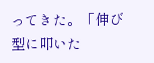ってきた。「伸び型に叩いた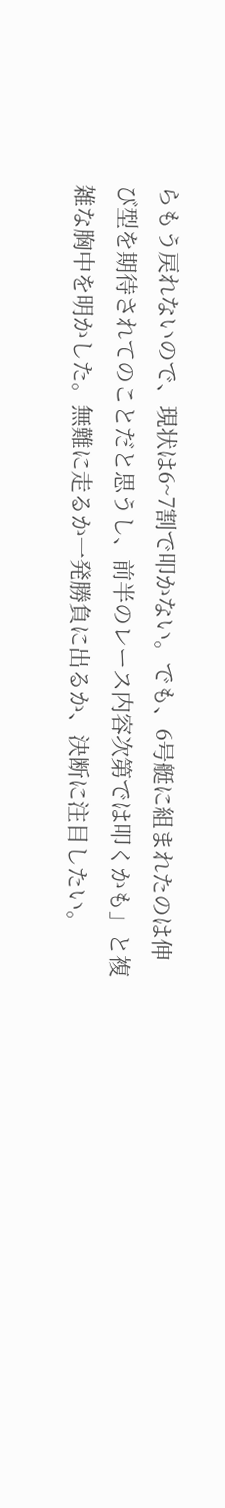らもう戻れないので、現状は6~7割で叩かない。でも、6号艇に組まれたのは伸び型を期待されてのことだと思うし、前半のレース内容次第では叩くかも」と複雑な胸中を明かした。無難に走るか一発勝負に出るか、決断に注目したい。